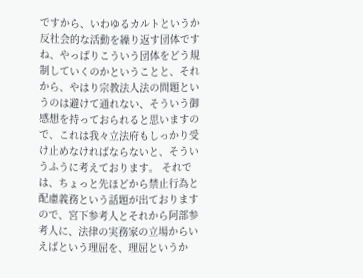ですから、いわゆるカルトというか反社会的な活動を繰り返す団体ですね、やっぱりこういう団体をどう規制していくのかということと、それから、やはり宗教法人法の問題というのは避けて通れない、そういう御感想を持っておられると思いますので、これは我々立法府もしっかり受け止めなければならないと、そういうふうに考えております。 それでは、ちょっと先ほどから禁止行為と配慮義務という話題が出ておりますので、宮下参考人とそれから阿部参考人に、法律の実務家の立場からいえばという理屈を、理屈というか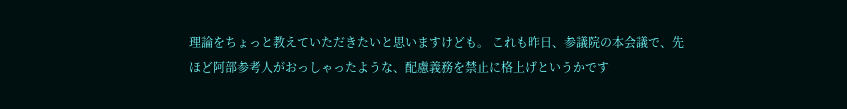理論をちょっと教えていただきたいと思いますけども。 これも昨日、参議院の本会議で、先ほど阿部参考人がおっしゃったような、配慮義務を禁止に格上げというかです